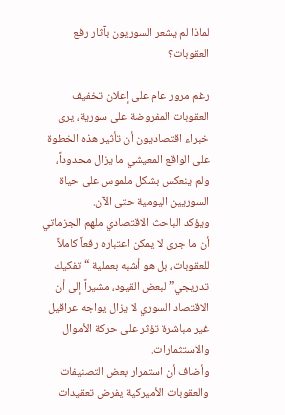لماذا لم يشعر السوريون بآثار رفع العقوبات؟

رغم مرور عام على إعلان تخفيف العقوبات المفروضة على سورية، يرى خبراء اقتصاديون أن تأثير هذه الخطوة على الواقع المعيشي ما يزال محدوداً، ولم ينعكس بشكل ملموس على حياة السوريين اليومية حتى الآن.
ويؤكد الباحث الاقتصادي ملهم الجزماتي أن ما جرى لا يمكن اعتباره رفعاً كاملاً للعقوبات، بل هو أشبه بعملية “تفكيك تدريجي” لبعض القيود، مشيراً إلى أن الاقتصاد السوري لا يزال يواجه عراقيل غير مباشرة تؤثر على حركة الأموال والاستثمارات.
وأضاف أن استمرار بعض التصنيفات والعقوبات الأميركية يفرض تعقيدات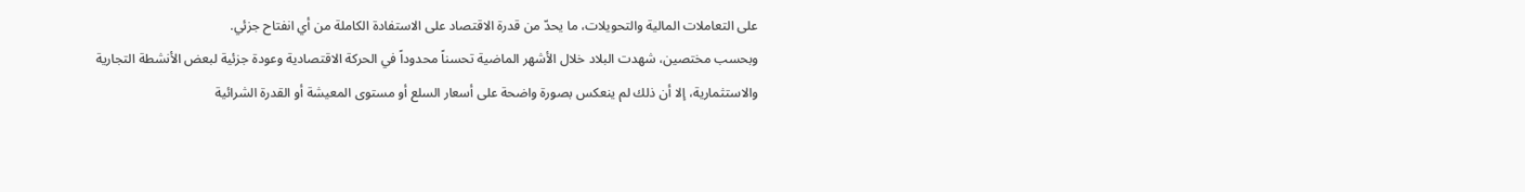على التعاملات المالية والتحويلات، ما يحدّ من قدرة الاقتصاد على الاستفادة الكاملة من أي انفتاح جزئي.
وبحسب مختصين، شهدت البلاد خلال الأشهر الماضية تحسناً محدوداً في الحركة الاقتصادية وعودة جزئية لبعض الأنشطة التجارية والاستثمارية، إلا أن ذلك لم ينعكس بصورة واضحة على أسعار السلع أو مستوى المعيشة أو القدرة الشرائية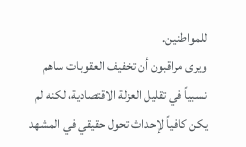للمواطنين.
ويرى مراقبون أن تخفيف العقوبات ساهم نسبياً في تقليل العزلة الاقتصادية، لكنه لم يكن كافياً لإحداث تحول حقيقي في المشهد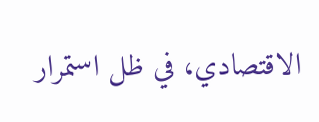الاقتصادي، في ظل استمرار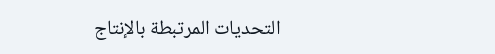التحديات المرتبطة بالإنتاج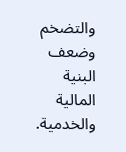والتضخم وضعف البنية المالية والخدمية.